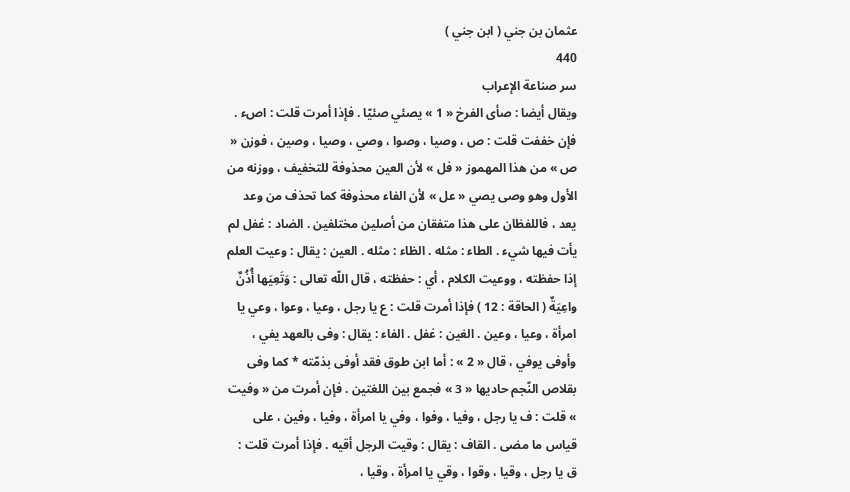عثمان بن جني ( ابن جني )
440
سر صناعة الإعراب
ويقال أيضا : صأى الفرخ « 1 » يصئي صئيّا . فإذا أمرت قلت : اصء . فإن خففت قلت : ص ، وصيا ، وصوا ، وصي ، وصيا ، وصين ، فوزن « ص » من هذا المهموز « فل » لأن العين محذوفة للتخفيف ، ووزنه من الأول وهو وصى يصي « عل » لأن الفاء محذوفة كما تحذف من وعد يعد ، فاللفظان على هذا متفقان من أصلين مختلفين . الضاد : غفل لم يأت فيها شيء . الطاء : مثله . الظاء : مثله . العين : يقال : وعيت العلم إذا حفظته ، ووعيت الكلام ، أي : حفظته ، قال اللّه تعالى : وَتَعِيَها أُذُنٌ واعِيَةٌ ( الحاقة : 12 ) فإذا أمرت قلت : ع يا رجل ، وعيا ، وعوا ، وعي يا امرأة ، وعيا ، وعين . الغين : غفل . الفاء : يقال : وفى بالعهد يفي ، وأوفى يوفي ، قال « 2 » : أما ابن طوق فقد أوفى بذمّته * كما وفى بقلاص النّجم حاديها « 3 » فجمع بين اللغتين . فإن أمرت من « وفيت » قلت : ف يا رجل ، وفيا ، وفوا ، وفي يا امرأة ، وفيا ، وفين ، على قياس ما مضى . القاف : يقال : وقيت الرجل أقيه . فإذا أمرت قلت : ق يا رجل ، وقيا ، وقوا ، وقي يا امرأة ، وقيا ،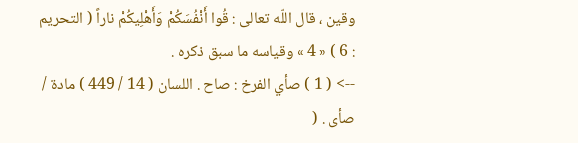وقين ، قال اللّه تعالى : قُوا أَنْفُسَكُمْ وَأَهْلِيكُمْ ناراً ( التحريم : 6 ) « 4 » وقياسه ما سبق ذكره .
--> ( 1 ) صأي الفرخ : صاح . اللسان ( 14 / 449 ) مادة / صأى . (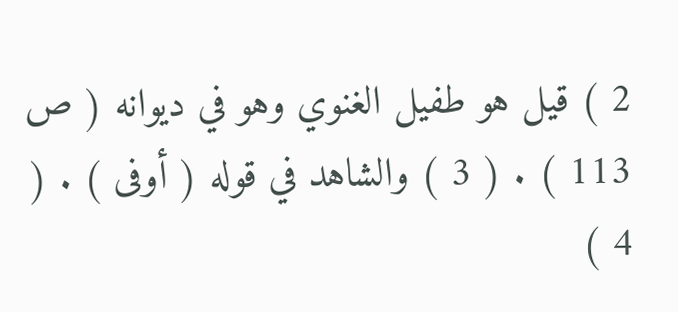2 ) قيل هو طفيل الغنوي وهو في ديوانه ( ص 113 ) . ( 3 ) والشاهد في قوله ( أوفى ) . ( 4 )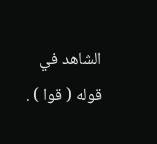الشاهد في قوله ( قوا ) .